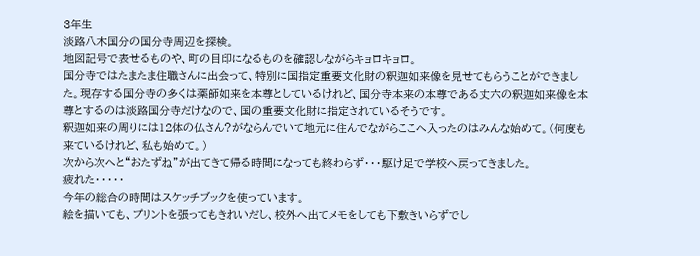3年生
淡路八木国分の国分寺周辺を探検。
地図記号で表せるものや、町の目印になるものを確認しながらキョロキョロ。
国分寺ではたまたま住職さんに出会って、特別に国指定重要文化財の釈迦如来像を見せてもらうことができました。現存する国分寺の多くは薬師如来を本尊としているけれど、国分寺本来の本尊である丈六の釈迦如来像を本尊とするのは淡路国分寺だけなので、国の重要文化財に指定されているそうです。
釈迦如来の周りには12体の仏さん?がならんでいて地元に住んでながらここへ入ったのはみんな始めて。(何度も来ているけれど、私も始めて。)
次から次へと“おたずね”が出てきて帰る時間になっても終わらず・・・駆け足で学校へ戻ってきました。
疲れた・・・・・
今年の総合の時間はスケッチブックを使っています。
絵を描いても、プリントを張ってもきれいだし、校外へ出てメモをしても下敷きいらずでし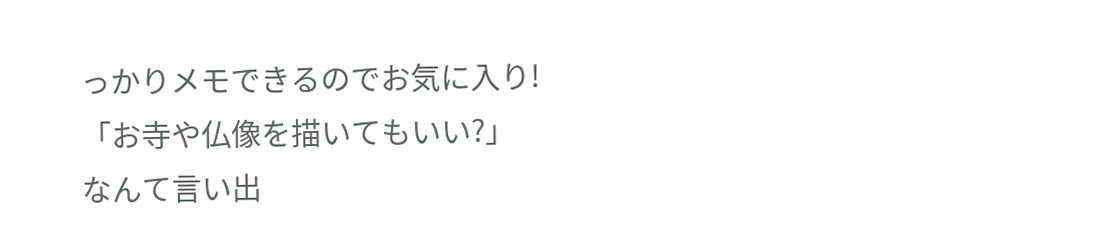っかりメモできるのでお気に入り!
「お寺や仏像を描いてもいい?」
なんて言い出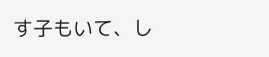す子もいて、し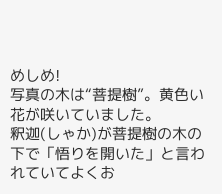めしめ!
写真の木は“菩提樹”。黄色い花が咲いていました。
釈迦(しゃか)が菩提樹の木の下で「悟りを開いた」と言われていてよくお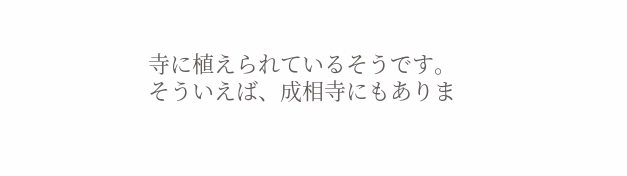寺に植えられているそうです。
そういえば、成相寺にもありま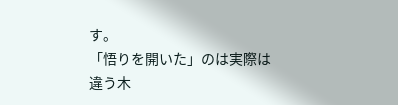す。
「悟りを開いた」のは実際は違う木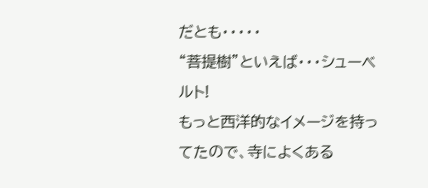だとも・・・・・
“菩提樹”といえば・・・シューベルト!
もっと西洋的なイメージを持ってたので、寺によくある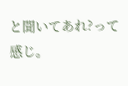と聞いてあれ?って感じ。